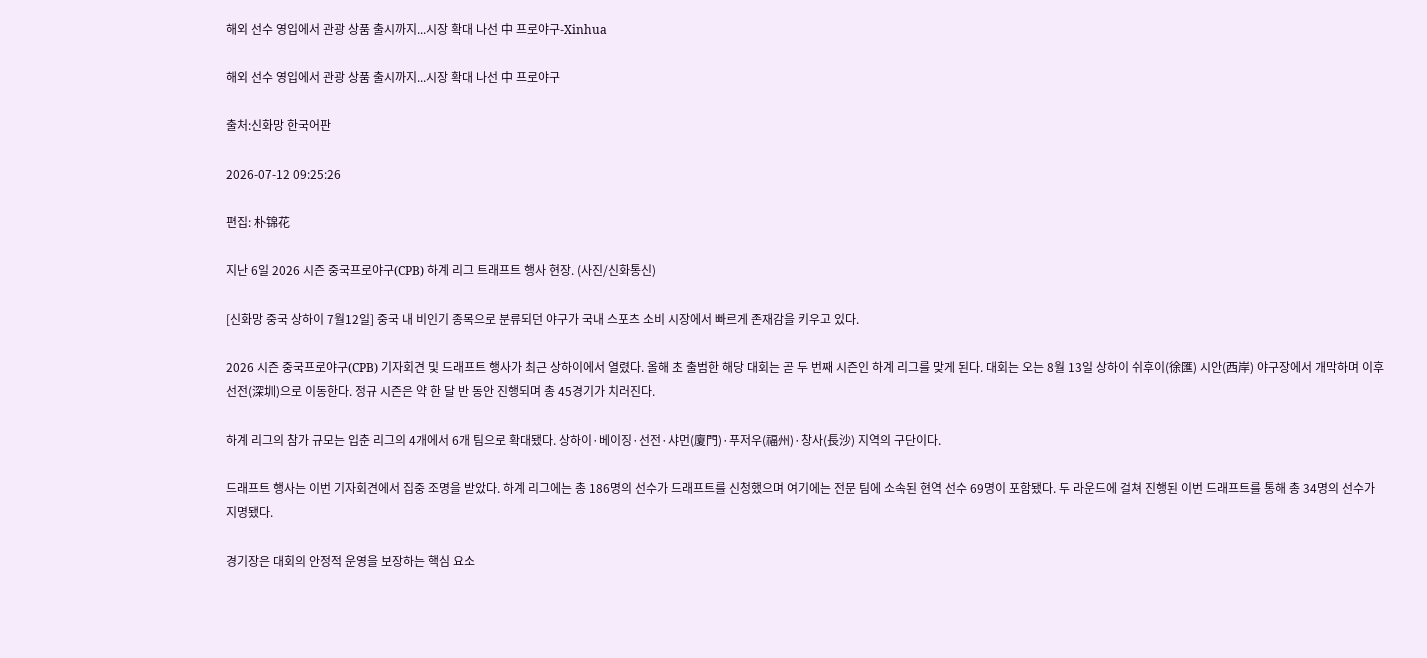해외 선수 영입에서 관광 상품 출시까지...시장 확대 나선 中 프로야구-Xinhua

해외 선수 영입에서 관광 상품 출시까지...시장 확대 나선 中 프로야구

출처:신화망 한국어판

2026-07-12 09:25:26

편집: 朴锦花

지난 6일 2026 시즌 중국프로야구(CPB) 하계 리그 트래프트 행사 현장. (사진/신화통신)

[신화망 중국 상하이 7월12일] 중국 내 비인기 종목으로 분류되던 야구가 국내 스포츠 소비 시장에서 빠르게 존재감을 키우고 있다.

2026 시즌 중국프로야구(CPB) 기자회견 및 드래프트 행사가 최근 상하이에서 열렸다. 올해 초 출범한 해당 대회는 곧 두 번째 시즌인 하계 리그를 맞게 된다. 대회는 오는 8월 13일 상하이 쉬후이(徐匯) 시안(西岸) 야구장에서 개막하며 이후 선전(深圳)으로 이동한다. 정규 시즌은 약 한 달 반 동안 진행되며 총 45경기가 치러진다.

하계 리그의 참가 규모는 입춘 리그의 4개에서 6개 팀으로 확대됐다. 상하이·베이징·선전·샤먼(廈門)·푸저우(福州)·창사(長沙) 지역의 구단이다.

드래프트 행사는 이번 기자회견에서 집중 조명을 받았다. 하계 리그에는 총 186명의 선수가 드래프트를 신청했으며 여기에는 전문 팀에 소속된 현역 선수 69명이 포함됐다. 두 라운드에 걸쳐 진행된 이번 드래프트를 통해 총 34명의 선수가 지명됐다.

경기장은 대회의 안정적 운영을 보장하는 핵심 요소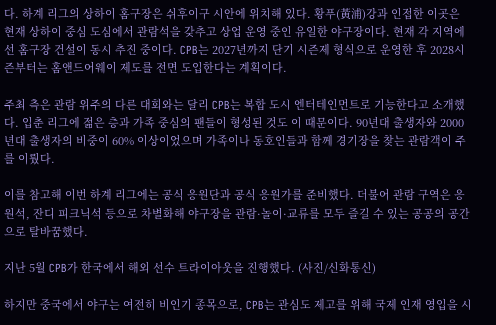다. 하계 리그의 상하이 홈구장은 쉬후이구 시안에 위치해 있다. 황푸(黃浦)강과 인접한 이곳은 현재 상하이 중심 도심에서 관람석을 갖추고 상업 운영 중인 유일한 야구장이다. 현재 각 지역에선 홈구장 건설이 동시 추진 중이다. CPB는 2027년까지 단기 시즌제 형식으로 운영한 후 2028시즌부터는 홈앤드어웨이 제도를 전면 도입한다는 계획이다.

주최 측은 관람 위주의 다른 대회와는 달리 CPB는 복합 도시 엔터테인먼트로 기능한다고 소개했다. 입춘 리그에 젊은 층과 가족 중심의 팬들이 형성된 것도 이 때문이다. 90년대 출생자와 2000년대 출생자의 비중이 60% 이상이었으며 가족이나 동호인들과 함께 경기장을 찾는 관람객이 주를 이뤘다.

이를 참고해 이번 하계 리그에는 공식 응원단과 공식 응원가를 준비했다. 더불어 관람 구역은 응원석, 잔디 피크닉석 등으로 차별화해 야구장을 관람·놀이·교류를 모두 즐길 수 있는 공공의 공간으로 탈바꿈했다.

지난 5월 CPB가 한국에서 해외 선수 트라이아웃을 진행했다. (사진/신화통신)

하지만 중국에서 야구는 여전히 비인기 종목으로, CPB는 관심도 제고를 위해 국제 인재 영입을 시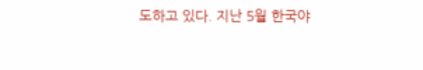도하고 있다. 지난 5월 한국야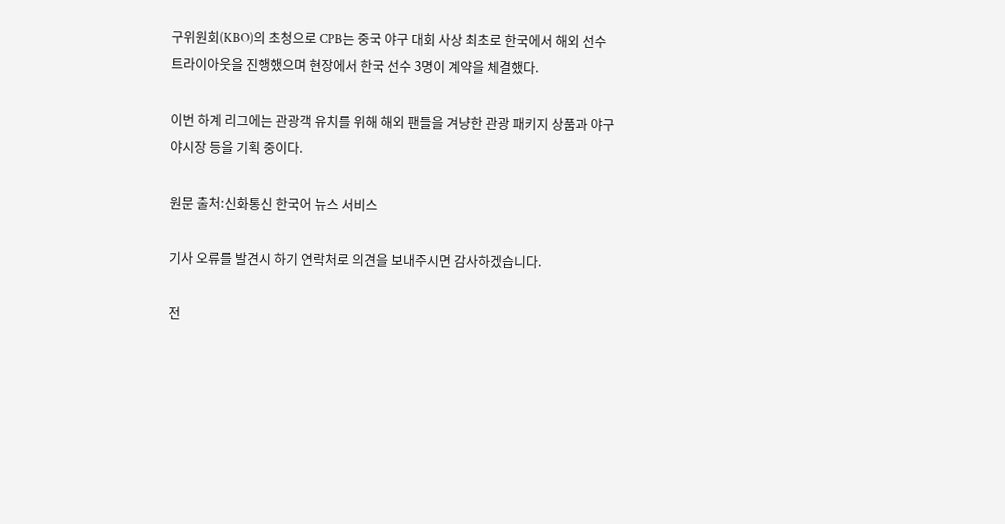구위원회(KBO)의 초청으로 CPB는 중국 야구 대회 사상 최초로 한국에서 해외 선수 트라이아웃을 진행했으며 현장에서 한국 선수 3명이 계약을 체결했다.

이번 하계 리그에는 관광객 유치를 위해 해외 팬들을 겨냥한 관광 패키지 상품과 야구 야시장 등을 기획 중이다.

원문 출처:신화통신 한국어 뉴스 서비스

기사 오류를 발견시 하기 연락처로 의견을 보내주시면 감사하겠습니다.

전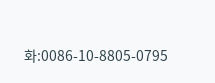화:0086-10-8805-0795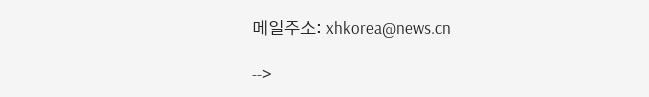메일주소: xhkorea@news.cn

-->